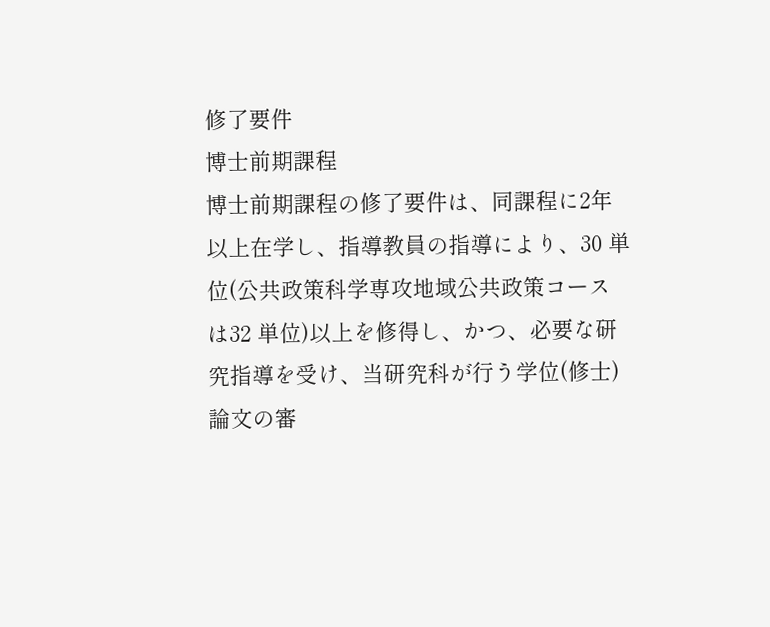修了要件
博士前期課程
博士前期課程の修了要件は、同課程に2年以上在学し、指導教員の指導により、30 単位(公共政策科学専攻地域公共政策コースは32 単位)以上を修得し、かつ、必要な研究指導を受け、当研究科が行う学位(修士)論文の審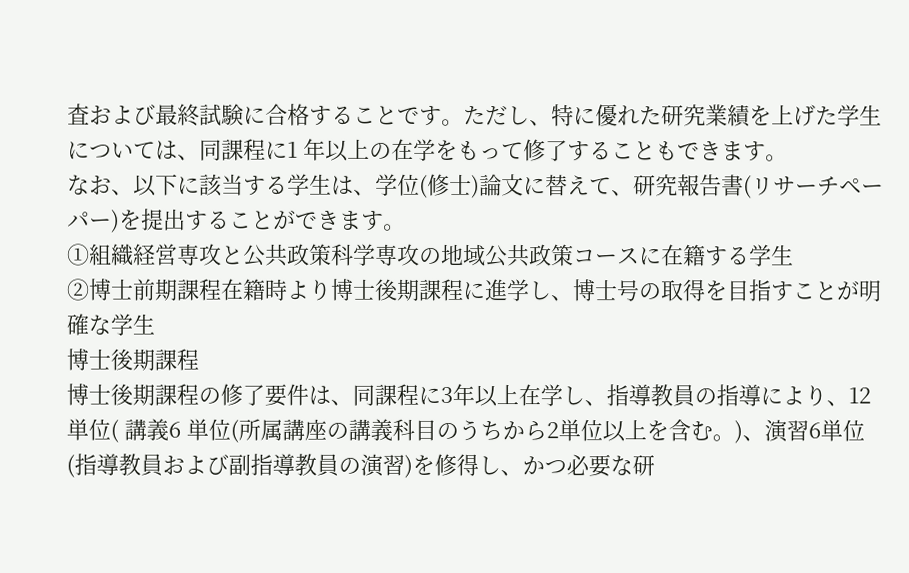査および最終試験に合格することです。ただし、特に優れた研究業績を上げた学生については、同課程に1 年以上の在学をもって修了することもできます。
なお、以下に該当する学生は、学位(修士)論文に替えて、研究報告書(リサーチペーパー)を提出することができます。
①組織経営専攻と公共政策科学専攻の地域公共政策コースに在籍する学生
②博士前期課程在籍時より博士後期課程に進学し、博士号の取得を目指すことが明確な学生
博士後期課程
博士後期課程の修了要件は、同課程に3年以上在学し、指導教員の指導により、12 単位( 講義6 単位(所属講座の講義科目のうちから2単位以上を含む。)、演習6単位(指導教員および副指導教員の演習)を修得し、かつ必要な研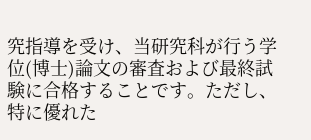究指導を受け、当研究科が行う学位(博士)論文の審査および最終試験に合格することです。ただし、特に優れた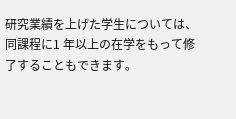研究業績を上げた学生については、同課程に1 年以上の在学をもって修了することもできます。